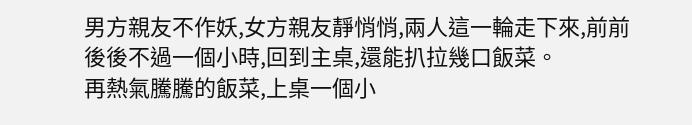男方親友不作妖,女方親友靜悄悄,兩人這一輪走下來,前前後後不過一個小時,回到主桌,還能扒拉幾口飯菜。
再熱氣騰騰的飯菜,上桌一個小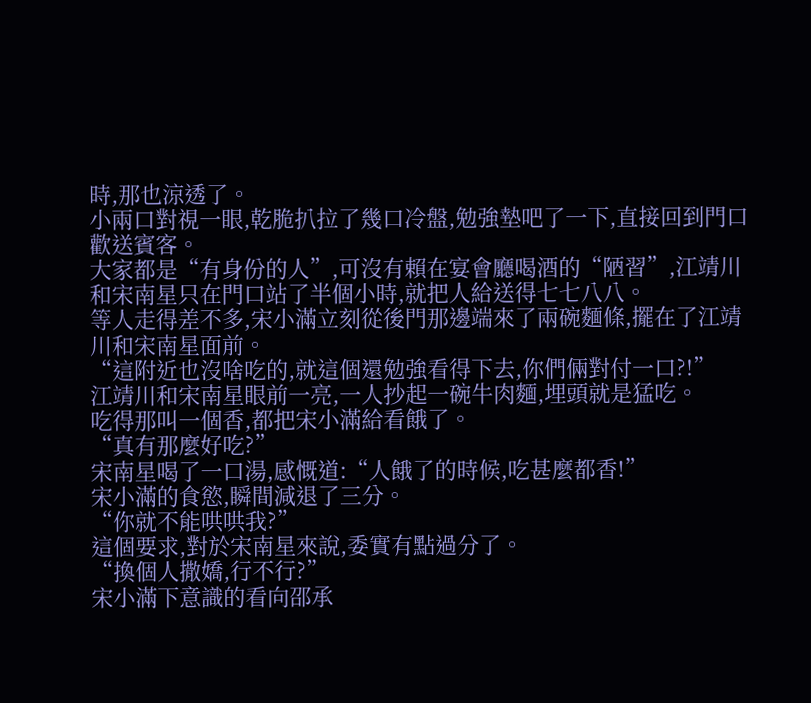時,那也涼透了。
小兩口對視一眼,乾脆扒拉了幾口冷盤,勉強墊吧了一下,直接回到門口歡送賓客。
大家都是“有身份的人”,可沒有賴在宴會廳喝酒的“陋習”,江靖川和宋南星只在門口站了半個小時,就把人給送得七七八八。
等人走得差不多,宋小滿立刻從後門那邊端來了兩碗麵條,擺在了江靖川和宋南星面前。
“這附近也沒啥吃的,就這個還勉強看得下去,你們倆對付一口?!”
江靖川和宋南星眼前一亮,一人抄起一碗牛肉麵,埋頭就是猛吃。
吃得那叫一個香,都把宋小滿給看餓了。
“真有那麼好吃?”
宋南星喝了一口湯,感慨道:“人餓了的時候,吃甚麼都香!”
宋小滿的食慾,瞬間減退了三分。
“你就不能哄哄我?”
這個要求,對於宋南星來說,委實有點過分了。
“換個人撒嬌,行不行?”
宋小滿下意識的看向邵承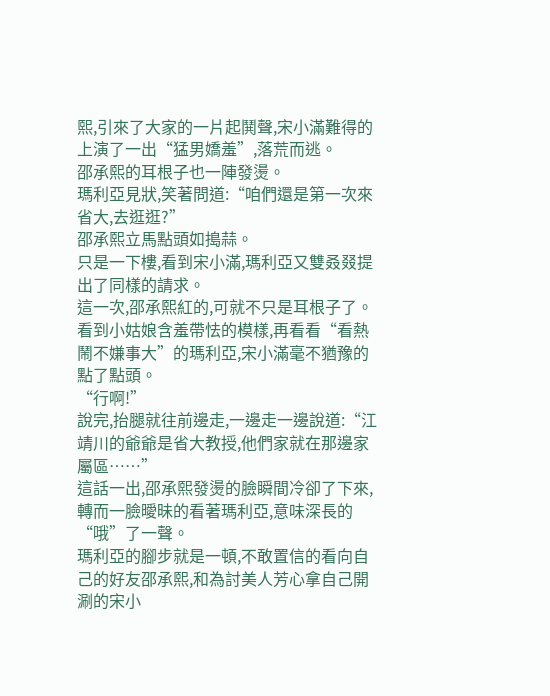熙,引來了大家的一片起鬨聲,宋小滿難得的上演了一出“猛男嬌羞”,落荒而逃。
邵承熙的耳根子也一陣發燙。
瑪利亞見狀,笑著問道:“咱們還是第一次來省大,去逛逛?”
邵承熙立馬點頭如搗蒜。
只是一下樓,看到宋小滿,瑪利亞又雙叒叕提出了同樣的請求。
這一次,邵承熙紅的,可就不只是耳根子了。
看到小姑娘含羞帶怯的模樣,再看看“看熱鬧不嫌事大”的瑪利亞,宋小滿毫不猶豫的點了點頭。
“行啊!”
說完,抬腿就往前邊走,一邊走一邊說道:“江靖川的爺爺是省大教授,他們家就在那邊家屬區……”
這話一出,邵承熙發燙的臉瞬間冷卻了下來,轉而一臉曖昧的看著瑪利亞,意味深長的“哦”了一聲。
瑪利亞的腳步就是一頓,不敢置信的看向自己的好友邵承熙,和為討美人芳心拿自己開涮的宋小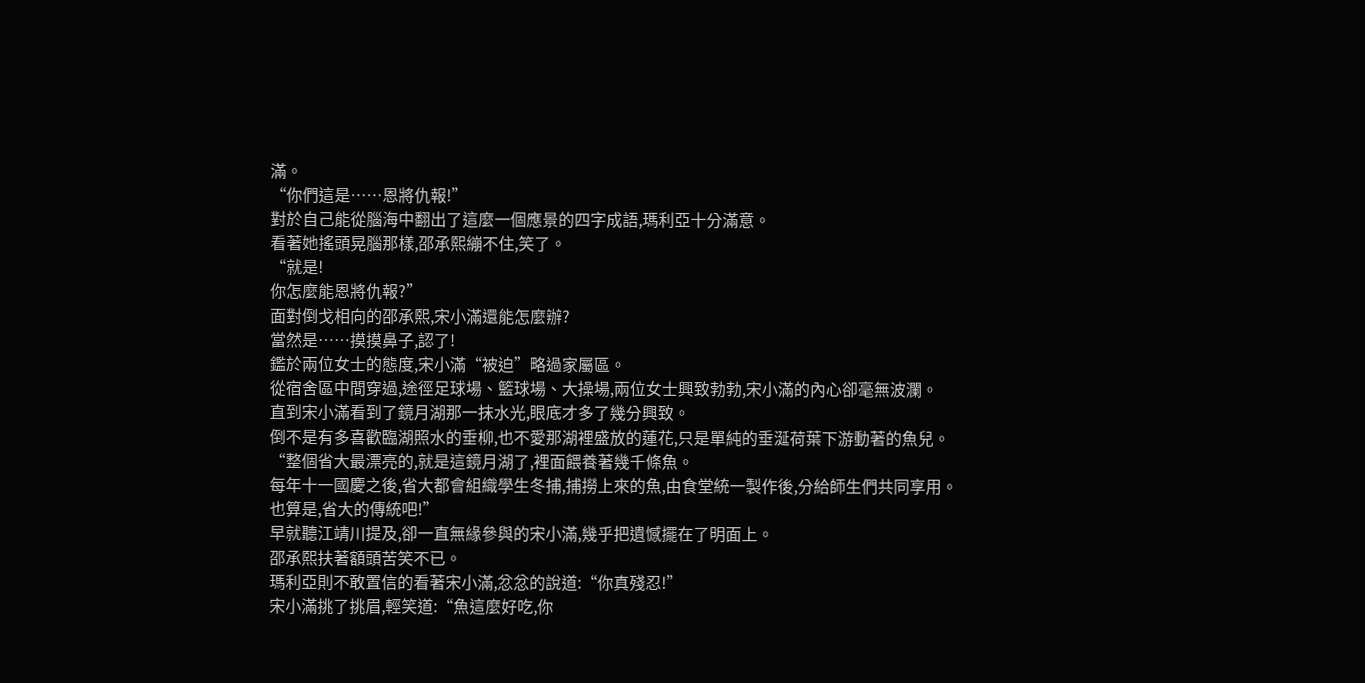滿。
“你們這是……恩將仇報!”
對於自己能從腦海中翻出了這麼一個應景的四字成語,瑪利亞十分滿意。
看著她搖頭晃腦那樣,邵承熙繃不住,笑了。
“就是!
你怎麼能恩將仇報?”
面對倒戈相向的邵承熙,宋小滿還能怎麼辦?
當然是……摸摸鼻子,認了!
鑑於兩位女士的態度,宋小滿“被迫”略過家屬區。
從宿舍區中間穿過,途徑足球場、籃球場、大操場,兩位女士興致勃勃,宋小滿的內心卻毫無波瀾。
直到宋小滿看到了鏡月湖那一抹水光,眼底才多了幾分興致。
倒不是有多喜歡臨湖照水的垂柳,也不愛那湖裡盛放的蓮花,只是單純的垂涎荷葉下游動著的魚兒。
“整個省大最漂亮的,就是這鏡月湖了,裡面餵養著幾千條魚。
每年十一國慶之後,省大都會組織學生冬捕,捕撈上來的魚,由食堂統一製作後,分給師生們共同享用。
也算是,省大的傳統吧!”
早就聽江靖川提及,卻一直無緣參與的宋小滿,幾乎把遺憾擺在了明面上。
邵承熙扶著額頭苦笑不已。
瑪利亞則不敢置信的看著宋小滿,忿忿的說道:“你真殘忍!”
宋小滿挑了挑眉,輕笑道:“魚這麼好吃,你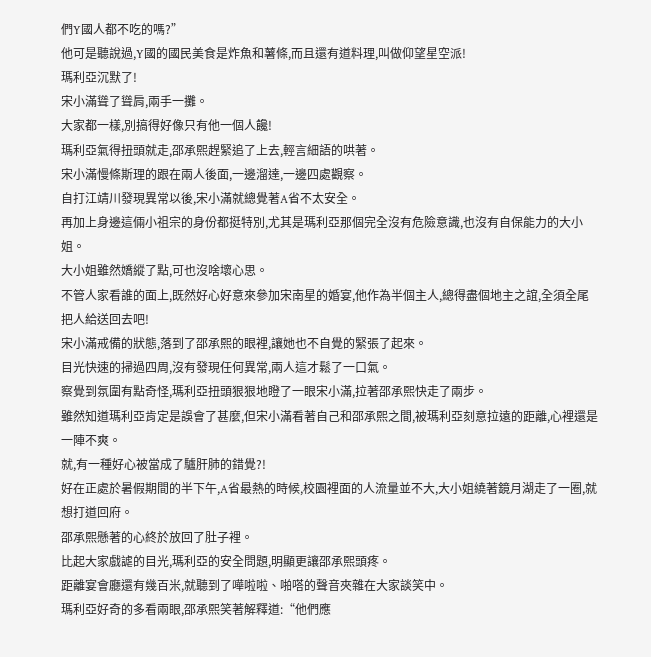們Y國人都不吃的嗎?”
他可是聽說過,Y國的國民美食是炸魚和薯條,而且還有道料理,叫做仰望星空派!
瑪利亞沉默了!
宋小滿聳了聳肩,兩手一攤。
大家都一樣,別搞得好像只有他一個人饞!
瑪利亞氣得扭頭就走,邵承熙趕緊追了上去,輕言細語的哄著。
宋小滿慢條斯理的跟在兩人後面,一邊溜達,一邊四處觀察。
自打江靖川發現異常以後,宋小滿就總覺著A省不太安全。
再加上身邊這倆小祖宗的身份都挺特別,尤其是瑪利亞那個完全沒有危險意識,也沒有自保能力的大小姐。
大小姐雖然嬌縱了點,可也沒啥壞心思。
不管人家看誰的面上,既然好心好意來參加宋南星的婚宴,他作為半個主人,總得盡個地主之誼,全須全尾把人給送回去吧!
宋小滿戒備的狀態,落到了邵承熙的眼裡,讓她也不自覺的緊張了起來。
目光快速的掃過四周,沒有發現任何異常,兩人這才鬆了一口氣。
察覺到氛圍有點奇怪,瑪利亞扭頭狠狠地瞪了一眼宋小滿,拉著邵承熙快走了兩步。
雖然知道瑪利亞肯定是誤會了甚麼,但宋小滿看著自己和邵承熙之間,被瑪利亞刻意拉遠的距離,心裡還是一陣不爽。
就,有一種好心被當成了驢肝肺的錯覺?!
好在正處於暑假期間的半下午,A省最熱的時候,校園裡面的人流量並不大,大小姐繞著鏡月湖走了一圈,就想打道回府。
邵承熙懸著的心終於放回了肚子裡。
比起大家戲謔的目光,瑪利亞的安全問題,明顯更讓邵承熙頭疼。
距離宴會廳還有幾百米,就聽到了嘩啦啦、啪嗒的聲音夾雜在大家談笑中。
瑪利亞好奇的多看兩眼,邵承熙笑著解釋道:“他們應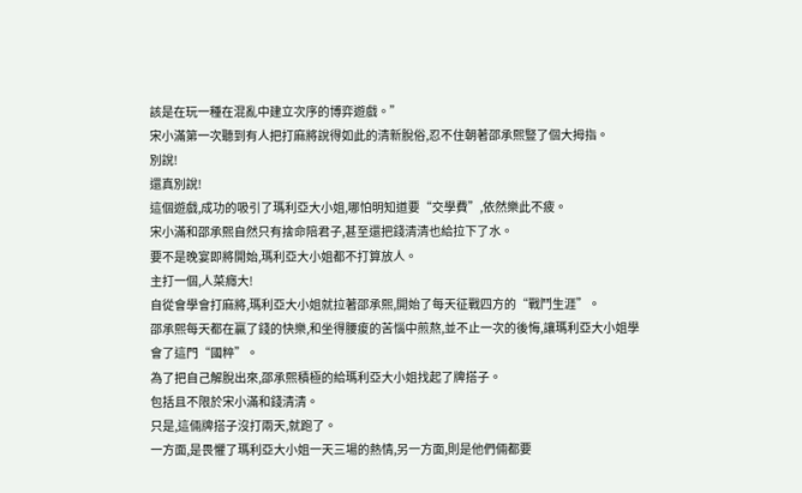該是在玩一種在混亂中建立次序的博弈遊戲。”
宋小滿第一次聽到有人把打麻將說得如此的清新脫俗,忍不住朝著邵承熙豎了個大拇指。
別說!
還真別說!
這個遊戲,成功的吸引了瑪利亞大小姐,哪怕明知道要“交學費”,依然樂此不疲。
宋小滿和邵承熙自然只有捨命陪君子,甚至還把錢清清也給拉下了水。
要不是晚宴即將開始,瑪利亞大小姐都不打算放人。
主打一個,人菜癮大!
自從會學會打麻將,瑪利亞大小姐就拉著邵承熙,開始了每天征戰四方的“戰鬥生涯”。
邵承熙每天都在贏了錢的快樂,和坐得腰痠的苦惱中煎熬,並不止一次的後悔,讓瑪利亞大小姐學會了這門“國粹”。
為了把自己解脫出來,邵承熙積極的給瑪利亞大小姐找起了牌搭子。
包括且不限於宋小滿和錢清清。
只是,這倆牌搭子沒打兩天,就跑了。
一方面,是畏懼了瑪利亞大小姐一天三場的熱情,另一方面,則是他們倆都要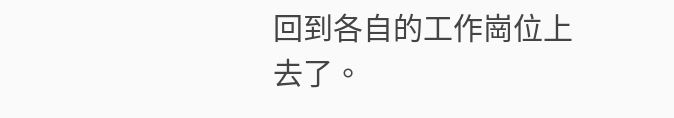回到各自的工作崗位上去了。